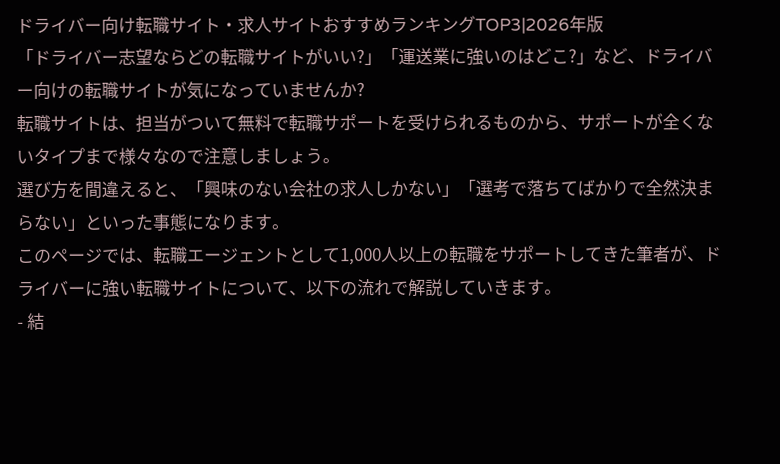ドライバー向け転職サイト・求人サイトおすすめランキングTOP3|2026年版
「ドライバー志望ならどの転職サイトがいい?」「運送業に強いのはどこ?」など、ドライバー向けの転職サイトが気になっていませんか?
転職サイトは、担当がついて無料で転職サポートを受けられるものから、サポートが全くないタイプまで様々なので注意しましょう。
選び方を間違えると、「興味のない会社の求人しかない」「選考で落ちてばかりで全然決まらない」といった事態になります。
このページでは、転職エージェントとして1,000人以上の転職をサポートしてきた筆者が、ドライバーに強い転職サイトについて、以下の流れで解説していきます。
- 結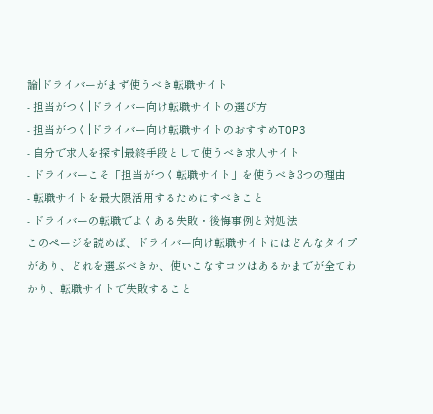論|ドライバーがまず使うべき転職サイト
- 担当がつく|ドライバー向け転職サイトの選び方
- 担当がつく|ドライバー向け転職サイトのおすすめTOP3
- 自分で求人を探す|最終手段として使うべき求人サイト
- ドライバーこそ「担当がつく転職サイト」を使うべき3つの理由
- 転職サイトを最大限活用するためにすべきこと
- ドライバーの転職でよくある失敗・後悔事例と対処法
このページを読めば、ドライバー向け転職サイトにはどんなタイプがあり、どれを選ぶべきか、使いこなすコツはあるかまでが全てわかり、転職サイトで失敗すること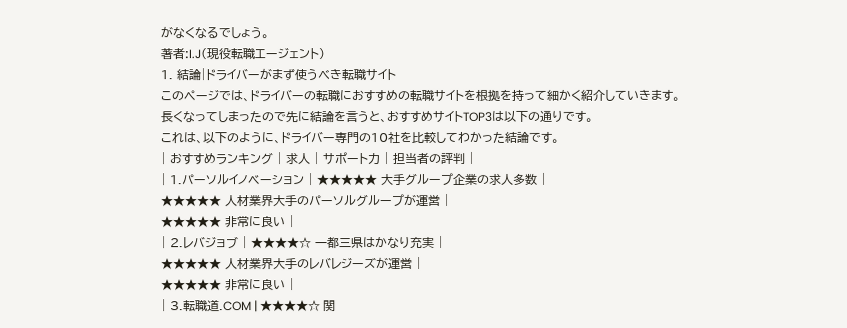がなくなるでしょう。
著者:I.J(現役転職エージェント)
1. 結論|ドライバーがまず使うべき転職サイト
このページでは、ドライバーの転職におすすめの転職サイトを根拠を持って細かく紹介していきます。
長くなってしまったので先に結論を言うと、おすすめサイトTOP3は以下の通りです。
これは、以下のように、ドライバー専門の10社を比較してわかった結論です。
| おすすめランキング | 求人 | サポート力 | 担当者の評判 |
| 1.パーソルイノベーション | ★★★★★ 大手グループ企業の求人多数 |
★★★★★ 人材業界大手のパーソルグループが運営 |
★★★★★ 非常に良い |
| 2.レバジョブ | ★★★★☆ 一都三県はかなり充実 |
★★★★★ 人材業界大手のレバレジーズが運営 |
★★★★★ 非常に良い |
| 3.転職道.COM | ★★★★☆ 関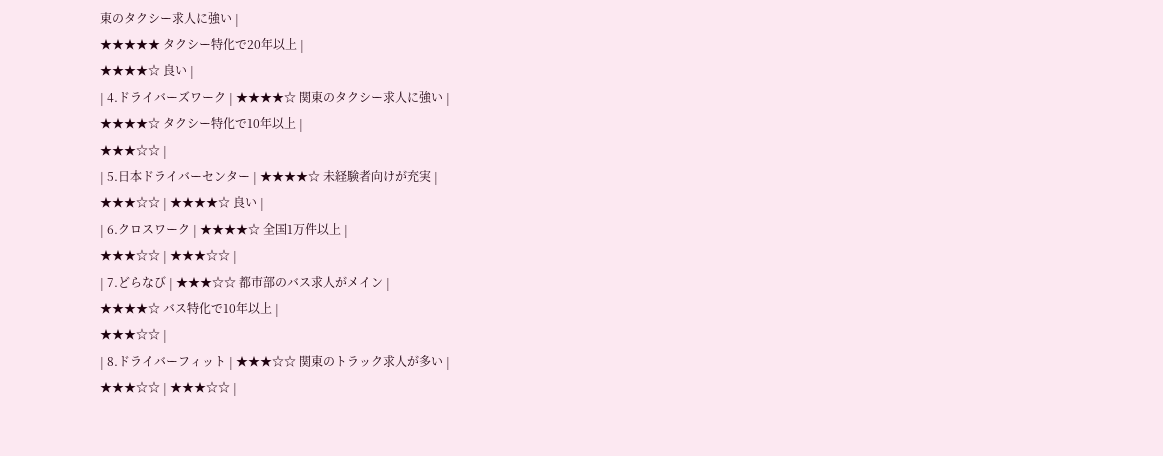東のタクシー求人に強い |
★★★★★ タクシー特化で20年以上 |
★★★★☆ 良い |
| 4.ドライバーズワーク | ★★★★☆ 関東のタクシー求人に強い |
★★★★☆ タクシー特化で10年以上 |
★★★☆☆ |
| 5.日本ドライバーセンター | ★★★★☆ 未経験者向けが充実 |
★★★☆☆ | ★★★★☆ 良い |
| 6.クロスワーク | ★★★★☆ 全国1万件以上 |
★★★☆☆ | ★★★☆☆ |
| 7.どらなび | ★★★☆☆ 都市部のバス求人がメイン |
★★★★☆ バス特化で10年以上 |
★★★☆☆ |
| 8.ドライバーフィット | ★★★☆☆ 関東のトラック求人が多い |
★★★☆☆ | ★★★☆☆ |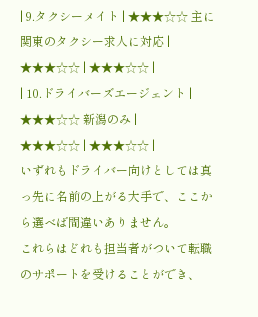| 9.タクシーメイト | ★★★☆☆ 主に関東のタクシー求人に対応 |
★★★☆☆ | ★★★☆☆ |
| 10.ドライバーズエージェント | ★★★☆☆ 新潟のみ |
★★★☆☆ | ★★★☆☆ |
いずれもドライバー向けとしては真っ先に名前の上がる大手で、ここから選べば間違いありません。
これらはどれも担当者がついて転職のサポートを受けることができ、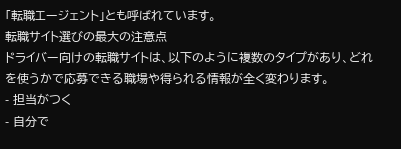「転職エージェント」とも呼ばれています。
転職サイト選びの最大の注意点
ドライバー向けの転職サイトは、以下のように複数のタイプがあり、どれを使うかで応募できる職場や得られる情報が全く変わります。
- 担当がつく
- 自分で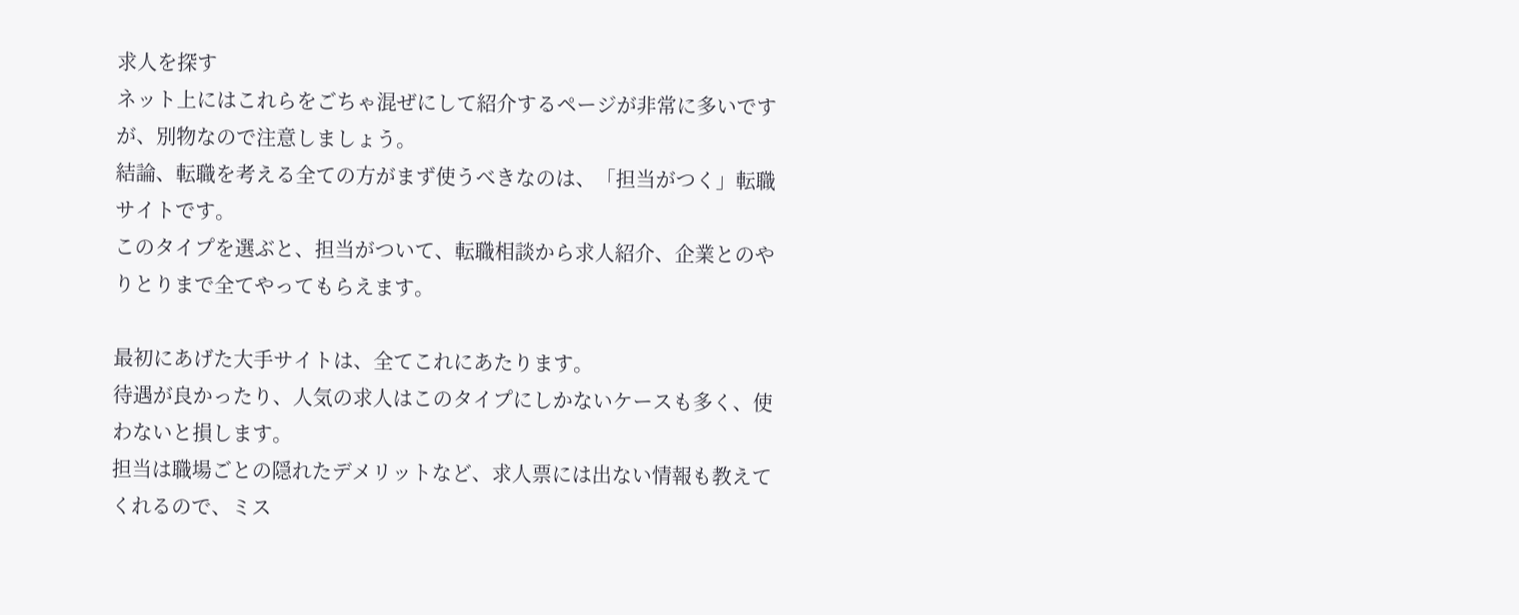求人を探す
ネット上にはこれらをごちゃ混ぜにして紹介するページが非常に多いですが、別物なので注意しましょう。
結論、転職を考える全ての方がまず使うべきなのは、「担当がつく」転職サイトです。
このタイプを選ぶと、担当がついて、転職相談から求人紹介、企業とのやりとりまで全てやってもらえます。

最初にあげた大手サイトは、全てこれにあたります。
待遇が良かったり、人気の求人はこのタイプにしかないケースも多く、使わないと損します。
担当は職場ごとの隠れたデメリットなど、求人票には出ない情報も教えてくれるので、ミス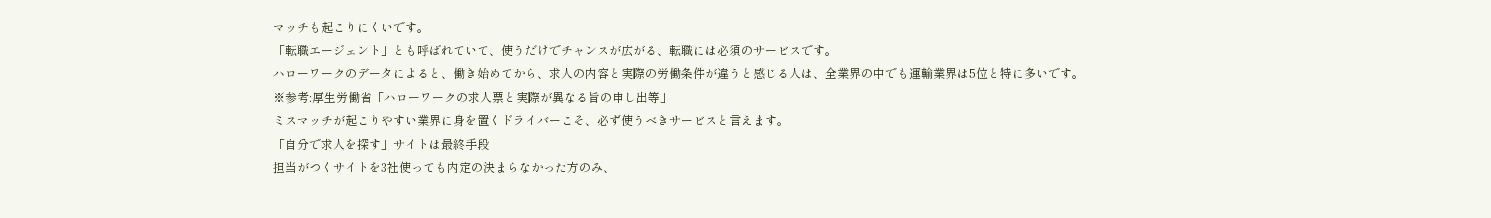マッチも起こりにくいです。
「転職エージェント」とも呼ばれていて、使うだけでチャンスが広がる、転職には必須のサービスです。
ハローワークのデータによると、働き始めてから、求人の内容と実際の労働条件が違うと感じる人は、全業界の中でも運輸業界は5位と特に多いです。
※参考:厚生労働省「ハローワークの求人票と実際が異なる旨の申し出等」
ミスマッチが起こりやすい業界に身を置くドライバーこそ、必ず使うべきサービスと言えます。
「自分で求人を探す」サイトは最終手段
担当がつくサイトを3社使っても内定の決まらなかった方のみ、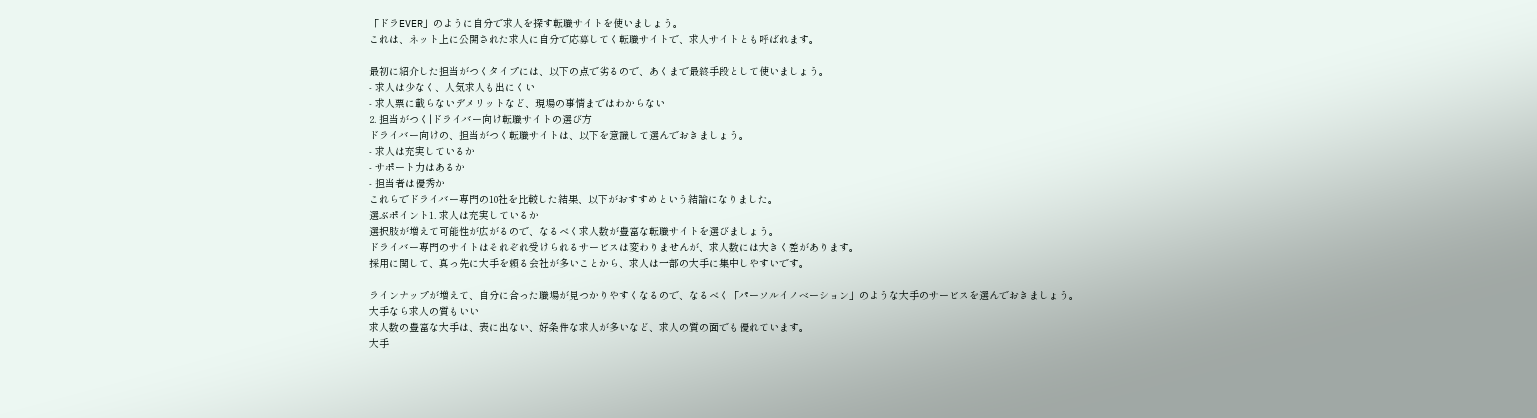「ドラEVER」のように自分で求人を探す転職サイトを使いましょう。
これは、ネット上に公開された求人に自分で応募してく転職サイトで、求人サイトとも呼ばれます。

最初に紹介した担当がつくタイプには、以下の点で劣るので、あくまで最終手段として使いましょう。
- 求人は少なく、人気求人も出にくい
- 求人票に載らないデメリットなど、現場の事情まではわからない
2. 担当がつく|ドライバー向け転職サイトの選び方
ドライバー向けの、担当がつく転職サイトは、以下を意識して選んでおきましょう。
- 求人は充実しているか
- サポート力はあるか
- 担当者は優秀か
これらでドライバー専門の10社を比較した結果、以下がおすすめという結論になりました。
選ぶポイント1. 求人は充実しているか
選択肢が増えて可能性が広がるので、なるべく求人数が豊富な転職サイトを選びましょう。
ドライバー専門のサイトはそれぞれ受けられるサービスは変わりませんが、求人数には大きく差があります。
採用に関して、真っ先に大手を頼る会社が多いことから、求人は一部の大手に集中しやすいです。

ラインナップが増えて、自分に合った職場が見つかりやすくなるので、なるべく「パーソルイノベーション」のような大手のサービスを選んでおきましょう。
大手なら求人の質もいい
求人数の豊富な大手は、表に出ない、好条件な求人が多いなど、求人の質の面でも優れています。
大手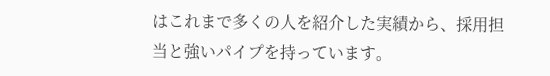はこれまで多くの人を紹介した実績から、採用担当と強いパイプを持っています。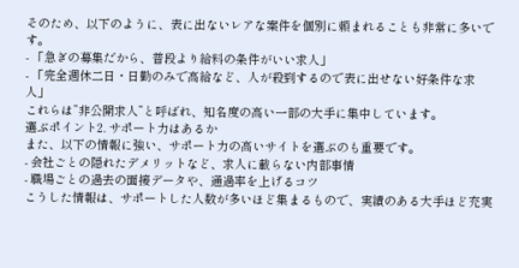そのため、以下のように、表に出ないレアな案件を個別に頼まれることも非常に多いです。
- 「急ぎの募集だから、普段より給料の条件がいい求人」
- 「完全週休二日・日勤のみで高給など、人が殺到するので表に出せない好条件な求人」
これらは”非公開求人”と呼ばれ、知名度の高い一部の大手に集中しています。
選ぶポイント2. サポート力はあるか
また、以下の情報に強い、サポート力の高いサイトを選ぶのも重要です。
- 会社ごとの隠れたデメリットなど、求人に載らない内部事情
- 職場ごとの過去の面接データや、通過率を上げるコツ
こうした情報は、サポートした人数が多いほど集まるもので、実績のある大手ほど充実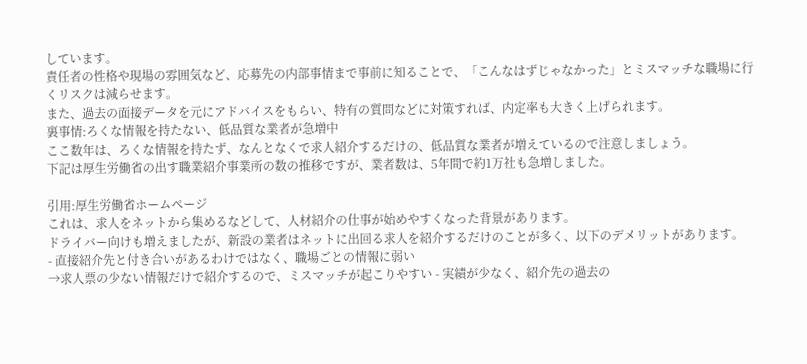しています。
責任者の性格や現場の雰囲気など、応募先の内部事情まで事前に知ることで、「こんなはずじゃなかった」とミスマッチな職場に行くリスクは減らせます。
また、過去の面接データを元にアドバイスをもらい、特有の質問などに対策すれば、内定率も大きく上げられます。
裏事情:ろくな情報を持たない、低品質な業者が急増中
ここ数年は、ろくな情報を持たず、なんとなくで求人紹介するだけの、低品質な業者が増えているので注意しましょう。
下記は厚生労働省の出す職業紹介事業所の数の推移ですが、業者数は、5年間で約1万社も急増しました。

引用:厚生労働省ホームページ
これは、求人をネットから集めるなどして、人材紹介の仕事が始めやすくなった背景があります。
ドライバー向けも増えましたが、新設の業者はネットに出回る求人を紹介するだけのことが多く、以下のデメリットがあります。
- 直接紹介先と付き合いがあるわけではなく、職場ごとの情報に弱い
→求人票の少ない情報だけで紹介するので、ミスマッチが起こりやすい - 実績が少なく、紹介先の過去の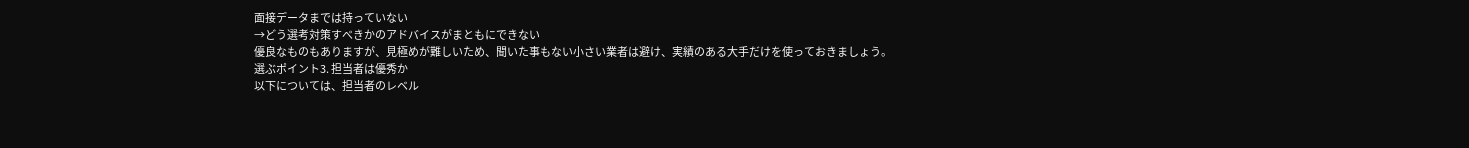面接データまでは持っていない
→どう選考対策すべきかのアドバイスがまともにできない
優良なものもありますが、見極めが難しいため、聞いた事もない小さい業者は避け、実績のある大手だけを使っておきましょう。
選ぶポイント3. 担当者は優秀か
以下については、担当者のレベル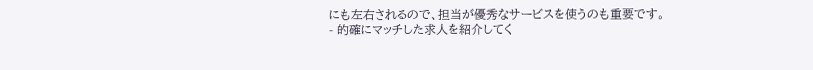にも左右されるので、担当が優秀なサービスを使うのも重要です。
- 的確にマッチした求人を紹介してく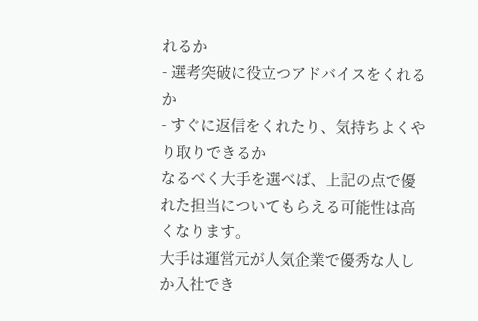れるか
- 選考突破に役立つアドバイスをくれるか
- すぐに返信をくれたり、気持ちよくやり取りできるか
なるべく大手を選べば、上記の点で優れた担当についてもらえる可能性は高くなります。
大手は運営元が人気企業で優秀な人しか入社でき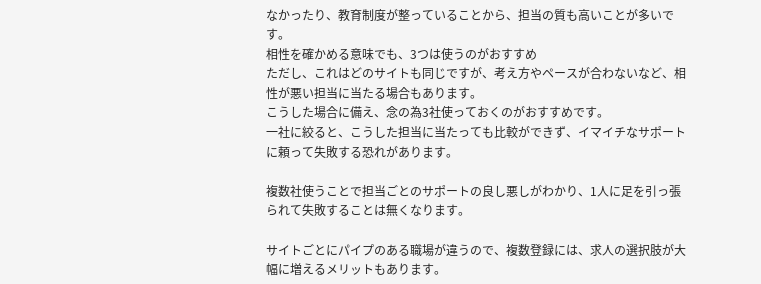なかったり、教育制度が整っていることから、担当の質も高いことが多いです。
相性を確かめる意味でも、3つは使うのがおすすめ
ただし、これはどのサイトも同じですが、考え方やペースが合わないなど、相性が悪い担当に当たる場合もあります。
こうした場合に備え、念の為3社使っておくのがおすすめです。
一社に絞ると、こうした担当に当たっても比較ができず、イマイチなサポートに頼って失敗する恐れがあります。

複数社使うことで担当ごとのサポートの良し悪しがわかり、1人に足を引っ張られて失敗することは無くなります。

サイトごとにパイプのある職場が違うので、複数登録には、求人の選択肢が大幅に増えるメリットもあります。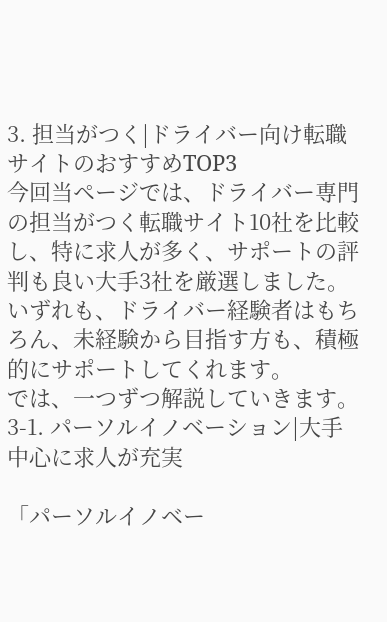3. 担当がつく|ドライバー向け転職サイトのおすすめTOP3
今回当ページでは、ドライバー専門の担当がつく転職サイト10社を比較し、特に求人が多く、サポートの評判も良い大手3社を厳選しました。
いずれも、ドライバー経験者はもちろん、未経験から目指す方も、積極的にサポートしてくれます。
では、一つずつ解説していきます。
3-1. パーソルイノベーション|大手中心に求人が充実

「パーソルイノベー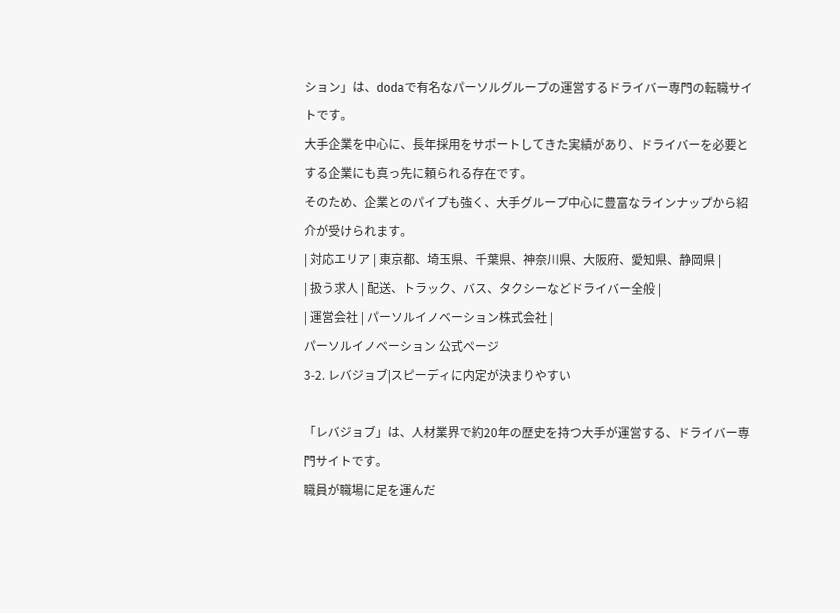ション」は、dodaで有名なパーソルグループの運営するドライバー専門の転職サイトです。
大手企業を中心に、長年採用をサポートしてきた実績があり、ドライバーを必要とする企業にも真っ先に頼られる存在です。
そのため、企業とのパイプも強く、大手グループ中心に豊富なラインナップから紹介が受けられます。
| 対応エリア | 東京都、埼玉県、千葉県、神奈川県、大阪府、愛知県、静岡県 |
| 扱う求人 | 配送、トラック、バス、タクシーなどドライバー全般 |
| 運営会社 | パーソルイノベーション株式会社 |
パーソルイノベーション 公式ページ
3-2. レバジョブ|スピーディに内定が決まりやすい

「レバジョブ」は、人材業界で約20年の歴史を持つ大手が運営する、ドライバー専門サイトです。
職員が職場に足を運んだ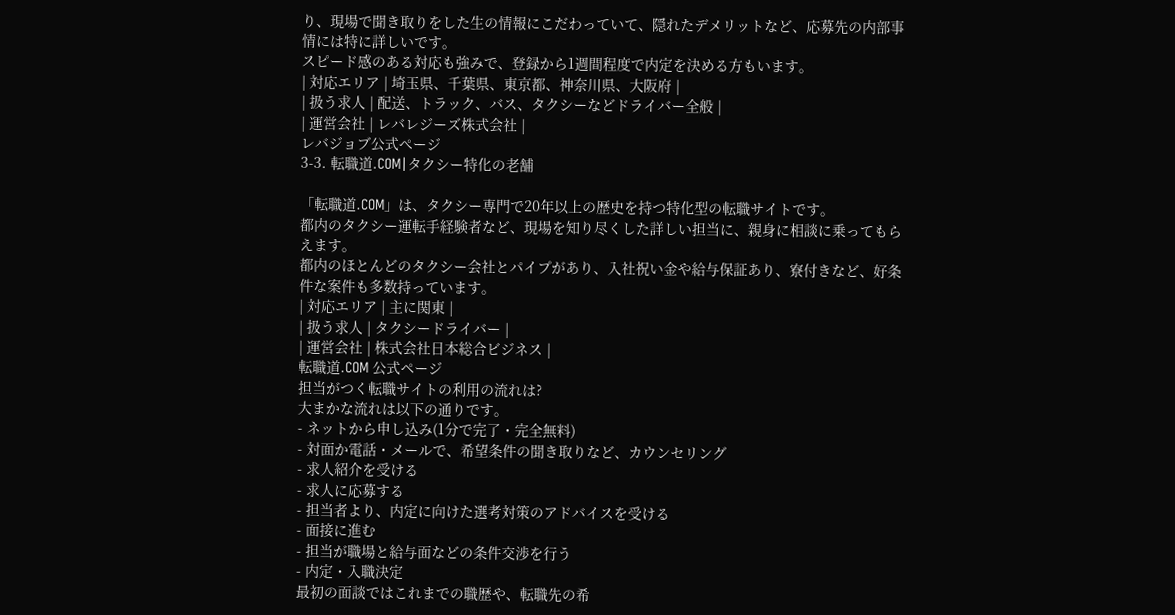り、現場で聞き取りをした生の情報にこだわっていて、隠れたデメリットなど、応募先の内部事情には特に詳しいです。
スピード感のある対応も強みで、登録から1週間程度で内定を決める方もいます。
| 対応エリア | 埼玉県、千葉県、東京都、神奈川県、大阪府 |
| 扱う求人 | 配送、トラック、バス、タクシーなどドライバー全般 |
| 運営会社 | レバレジーズ株式会社 |
レバジョブ公式ぺージ
3-3. 転職道.COM|タクシー特化の老舗

「転職道.COM」は、タクシー専門で20年以上の歴史を持つ特化型の転職サイトです。
都内のタクシー運転手経験者など、現場を知り尽くした詳しい担当に、親身に相談に乗ってもらえます。
都内のほとんどのタクシー会社とパイプがあり、入社祝い金や給与保証あり、寮付きなど、好条件な案件も多数持っています。
| 対応エリア | 主に関東 |
| 扱う求人 | タクシードライバー |
| 運営会社 | 株式会社日本総合ビジネス |
転職道.COM 公式ページ
担当がつく転職サイトの利用の流れは?
大まかな流れは以下の通りです。
- ネットから申し込み(1分で完了・完全無料)
- 対面か電話・メールで、希望条件の聞き取りなど、カウンセリング
- 求人紹介を受ける
- 求人に応募する
- 担当者より、内定に向けた選考対策のアドバイスを受ける
- 面接に進む
- 担当が職場と給与面などの条件交渉を行う
- 内定・入職決定
最初の面談ではこれまでの職歴や、転職先の希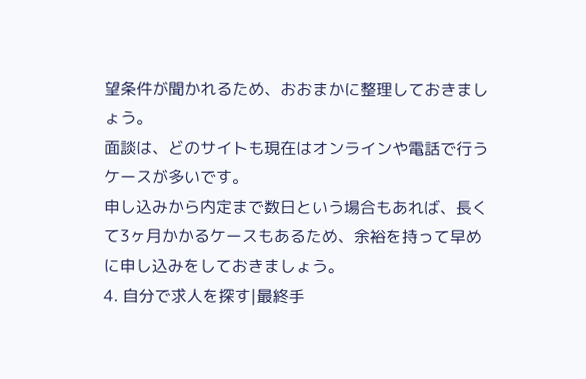望条件が聞かれるため、おおまかに整理しておきましょう。
面談は、どのサイトも現在はオンラインや電話で行うケースが多いです。
申し込みから内定まで数日という場合もあれば、長くて3ヶ月かかるケースもあるため、余裕を持って早めに申し込みをしておきましょう。
4. 自分で求人を探す|最終手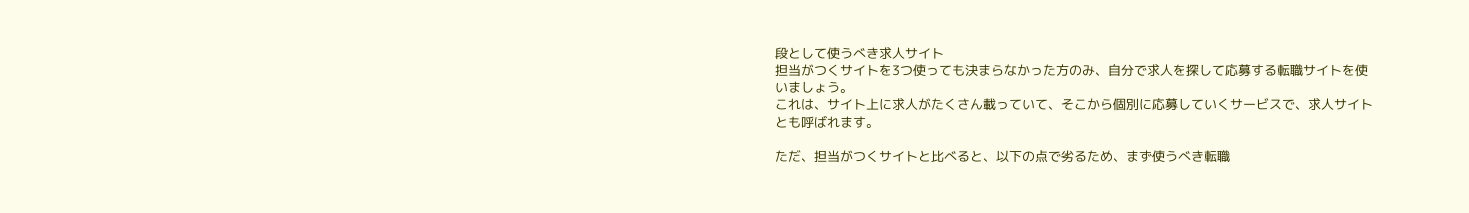段として使うべき求人サイト
担当がつくサイトを3つ使っても決まらなかった方のみ、自分で求人を探して応募する転職サイトを使いましょう。
これは、サイト上に求人がたくさん載っていて、そこから個別に応募していくサービスで、求人サイトとも呼ばれます。

ただ、担当がつくサイトと比べると、以下の点で劣るため、まず使うべき転職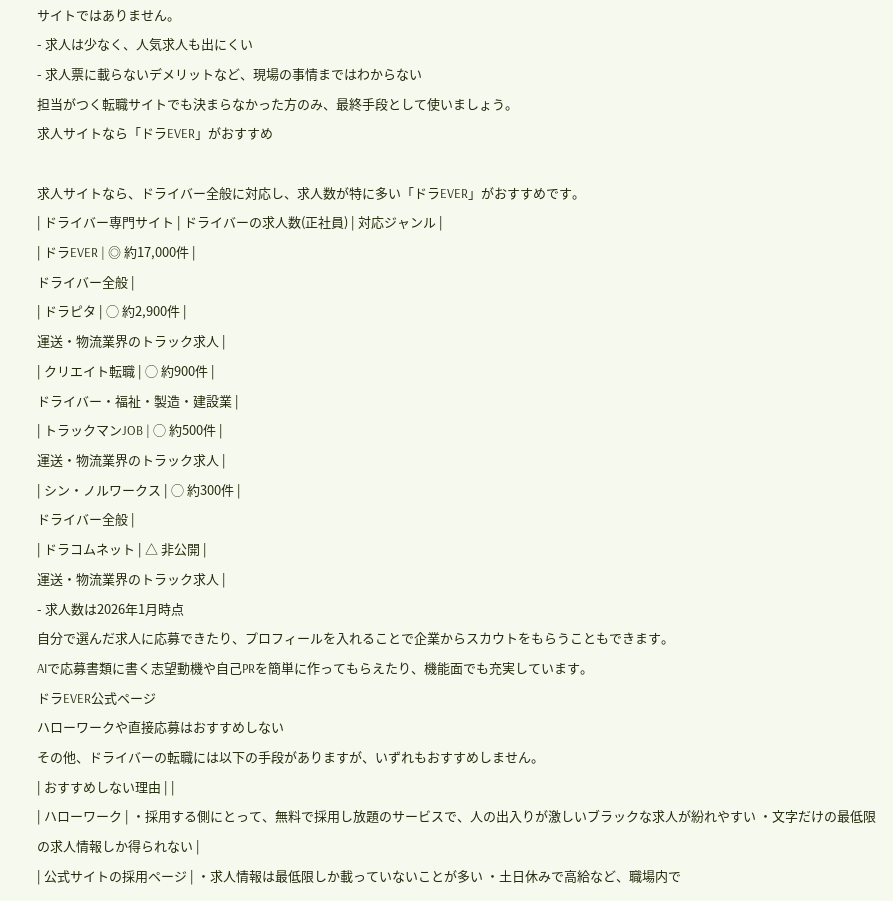サイトではありません。
- 求人は少なく、人気求人も出にくい
- 求人票に載らないデメリットなど、現場の事情まではわからない
担当がつく転職サイトでも決まらなかった方のみ、最終手段として使いましょう。
求人サイトなら「ドラEVER」がおすすめ

求人サイトなら、ドライバー全般に対応し、求人数が特に多い「ドラEVER」がおすすめです。
| ドライバー専門サイト | ドライバーの求人数(正社員) | 対応ジャンル |
| ドラEVER | ◎ 約17,000件 |
ドライバー全般 |
| ドラピタ | ◯ 約2,900件 |
運送・物流業界のトラック求人 |
| クリエイト転職 | ◯ 約900件 |
ドライバー・福祉・製造・建設業 |
| トラックマンJOB | ◯ 約500件 |
運送・物流業界のトラック求人 |
| シン・ノルワークス | ◯ 約300件 |
ドライバー全般 |
| ドラコムネット | △ 非公開 |
運送・物流業界のトラック求人 |
- 求人数は2026年1月時点
自分で選んだ求人に応募できたり、プロフィールを入れることで企業からスカウトをもらうこともできます。
AIで応募書類に書く志望動機や自己PRを簡単に作ってもらえたり、機能面でも充実しています。
ドラEVER公式ページ
ハローワークや直接応募はおすすめしない
その他、ドライバーの転職には以下の手段がありますが、いずれもおすすめしません。
| おすすめしない理由 | |
| ハローワーク | ・採用する側にとって、無料で採用し放題のサービスで、人の出入りが激しいブラックな求人が紛れやすい ・文字だけの最低限の求人情報しか得られない |
| 公式サイトの採用ページ | ・求人情報は最低限しか載っていないことが多い ・土日休みで高給など、職場内で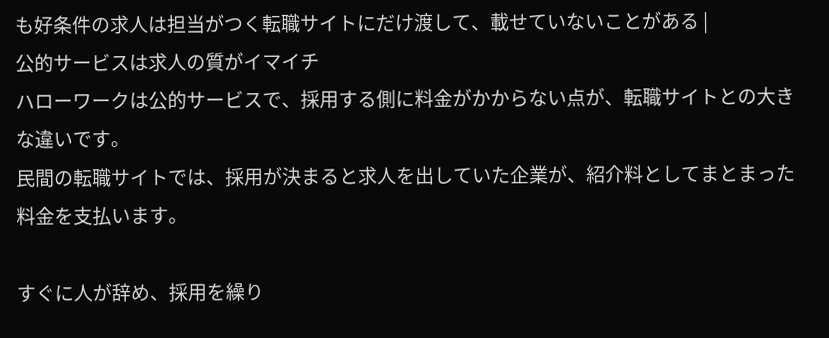も好条件の求人は担当がつく転職サイトにだけ渡して、載せていないことがある |
公的サービスは求人の質がイマイチ
ハローワークは公的サービスで、採用する側に料金がかからない点が、転職サイトとの大きな違いです。
民間の転職サイトでは、採用が決まると求人を出していた企業が、紹介料としてまとまった料金を支払います。

すぐに人が辞め、採用を繰り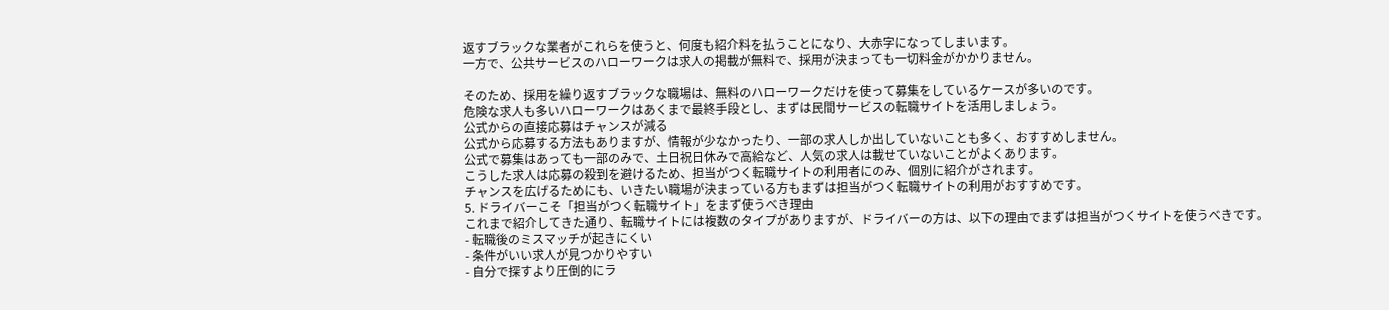返すブラックな業者がこれらを使うと、何度も紹介料を払うことになり、大赤字になってしまいます。
一方で、公共サービスのハローワークは求人の掲載が無料で、採用が決まっても一切料金がかかりません。

そのため、採用を繰り返すブラックな職場は、無料のハローワークだけを使って募集をしているケースが多いのです。
危険な求人も多いハローワークはあくまで最終手段とし、まずは民間サービスの転職サイトを活用しましょう。
公式からの直接応募はチャンスが減る
公式から応募する方法もありますが、情報が少なかったり、一部の求人しか出していないことも多く、おすすめしません。
公式で募集はあっても一部のみで、土日祝日休みで高給など、人気の求人は載せていないことがよくあります。
こうした求人は応募の殺到を避けるため、担当がつく転職サイトの利用者にのみ、個別に紹介がされます。
チャンスを広げるためにも、いきたい職場が決まっている方もまずは担当がつく転職サイトの利用がおすすめです。
5. ドライバーこそ「担当がつく転職サイト」をまず使うべき理由
これまで紹介してきた通り、転職サイトには複数のタイプがありますが、ドライバーの方は、以下の理由でまずは担当がつくサイトを使うべきです。
- 転職後のミスマッチが起きにくい
- 条件がいい求人が見つかりやすい
- 自分で探すより圧倒的にラ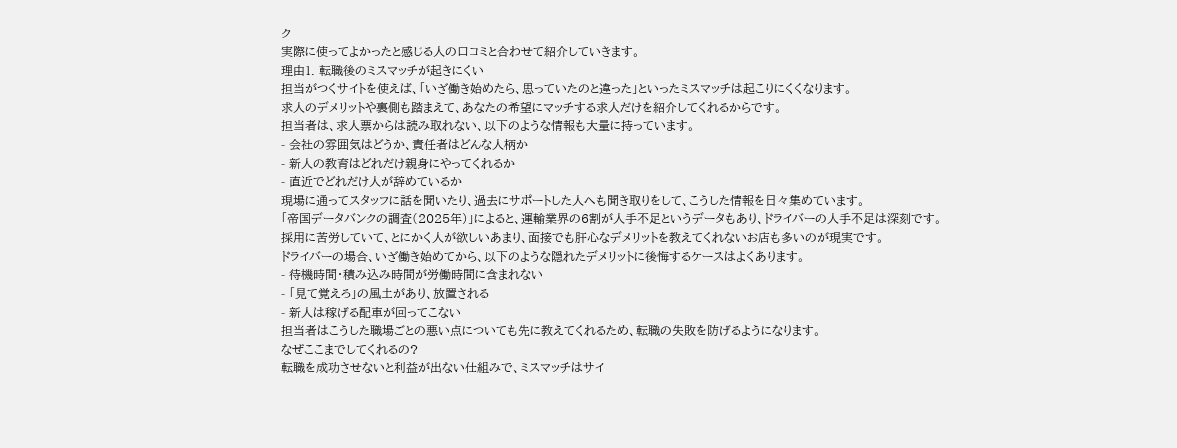ク
実際に使ってよかったと感じる人の口コミと合わせて紹介していきます。
理由1. 転職後のミスマッチが起きにくい
担当がつくサイトを使えば、「いざ働き始めたら、思っていたのと違った」といったミスマッチは起こりにくくなります。
求人のデメリットや裏側も踏まえて、あなたの希望にマッチする求人だけを紹介してくれるからです。
担当者は、求人票からは読み取れない、以下のような情報も大量に持っています。
- 会社の雰囲気はどうか、責任者はどんな人柄か
- 新人の教育はどれだけ親身にやってくれるか
- 直近でどれだけ人が辞めているか
現場に通ってスタッフに話を聞いたり、過去にサポートした人へも聞き取りをして、こうした情報を日々集めています。
「帝国データバンクの調査(2025年)」によると、運輸業界の6割が人手不足というデータもあり、ドライバーの人手不足は深刻です。
採用に苦労していて、とにかく人が欲しいあまり、面接でも肝心なデメリットを教えてくれないお店も多いのが現実です。
ドライバーの場合、いざ働き始めてから、以下のような隠れたデメリットに後悔するケースはよくあります。
- 待機時間・積み込み時間が労働時間に含まれない
- 「見て覚えろ」の風土があり、放置される
- 新人は稼げる配車が回ってこない
担当者はこうした職場ごとの悪い点についても先に教えてくれるため、転職の失敗を防げるようになります。
なぜここまでしてくれるの?
転職を成功させないと利益が出ない仕組みで、ミスマッチはサイ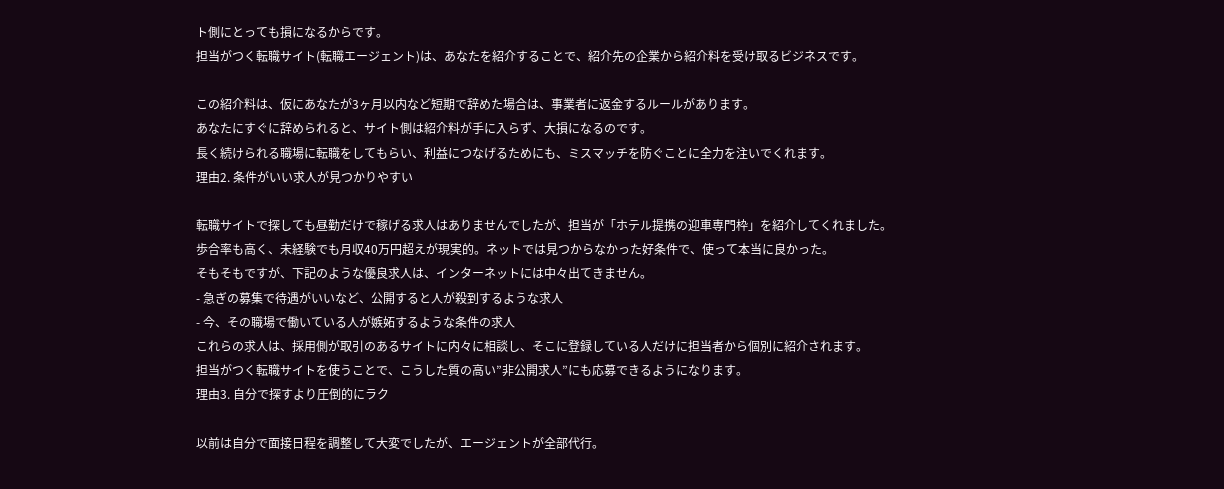ト側にとっても損になるからです。
担当がつく転職サイト(転職エージェント)は、あなたを紹介することで、紹介先の企業から紹介料を受け取るビジネスです。

この紹介料は、仮にあなたが3ヶ月以内など短期で辞めた場合は、事業者に返金するルールがあります。
あなたにすぐに辞められると、サイト側は紹介料が手に入らず、大損になるのです。
長く続けられる職場に転職をしてもらい、利益につなげるためにも、ミスマッチを防ぐことに全力を注いでくれます。
理由2. 条件がいい求人が見つかりやすい

転職サイトで探しても昼勤だけで稼げる求人はありませんでしたが、担当が「ホテル提携の迎車専門枠」を紹介してくれました。
歩合率も高く、未経験でも月収40万円超えが現実的。ネットでは見つからなかった好条件で、使って本当に良かった。
そもそもですが、下記のような優良求人は、インターネットには中々出てきません。
- 急ぎの募集で待遇がいいなど、公開すると人が殺到するような求人
- 今、その職場で働いている人が嫉妬するような条件の求人
これらの求人は、採用側が取引のあるサイトに内々に相談し、そこに登録している人だけに担当者から個別に紹介されます。
担当がつく転職サイトを使うことで、こうした質の高い”非公開求人”にも応募できるようになります。
理由3. 自分で探すより圧倒的にラク

以前は自分で面接日程を調整して大変でしたが、エージェントが全部代行。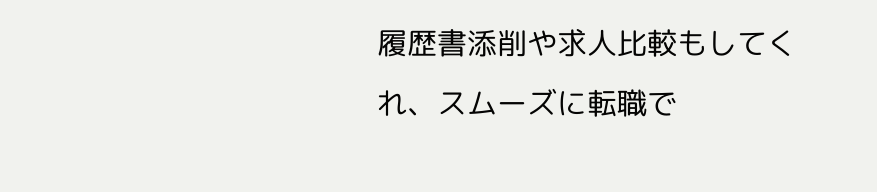履歴書添削や求人比較もしてくれ、スムーズに転職で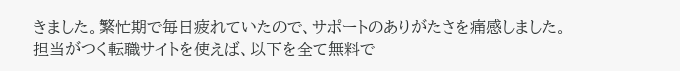きました。繁忙期で毎日疲れていたので、サポートのありがたさを痛感しました。
担当がつく転職サイトを使えば、以下を全て無料で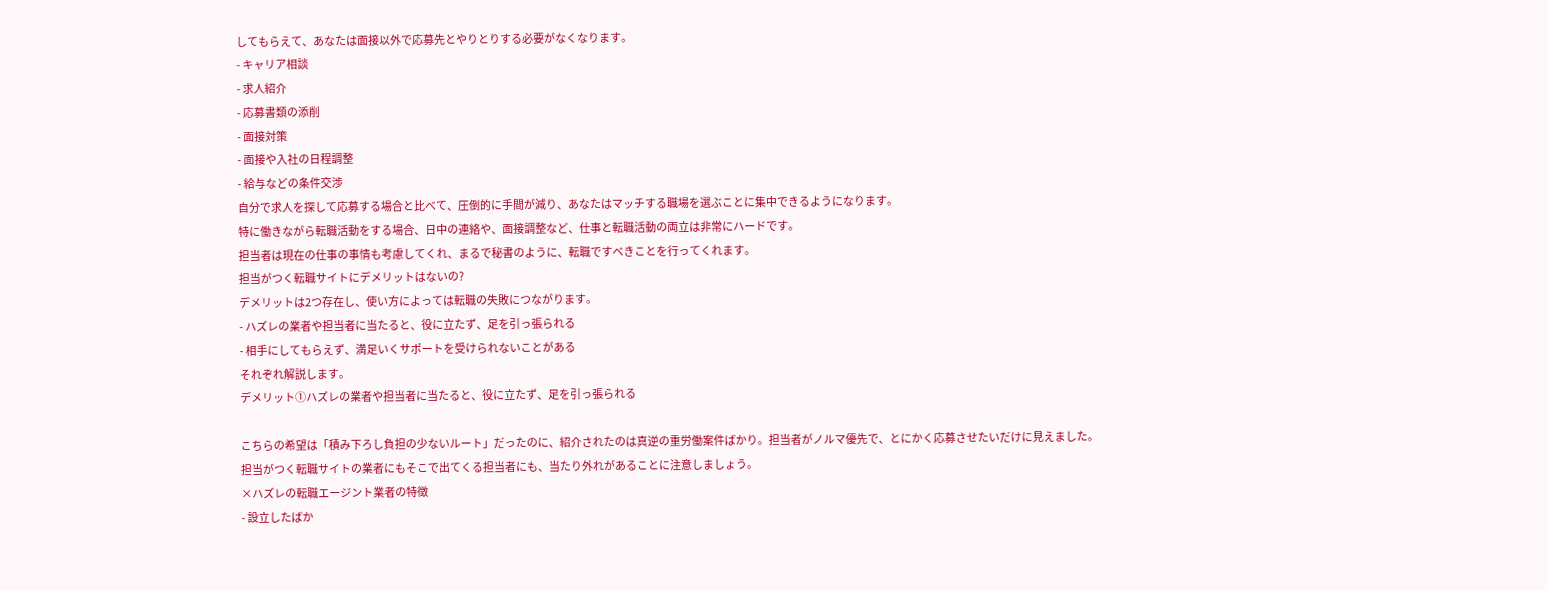してもらえて、あなたは面接以外で応募先とやりとりする必要がなくなります。
- キャリア相談
- 求人紹介
- 応募書類の添削
- 面接対策
- 面接や入社の日程調整
- 給与などの条件交渉
自分で求人を探して応募する場合と比べて、圧倒的に手間が減り、あなたはマッチする職場を選ぶことに集中できるようになります。
特に働きながら転職活動をする場合、日中の連絡や、面接調整など、仕事と転職活動の両立は非常にハードです。
担当者は現在の仕事の事情も考慮してくれ、まるで秘書のように、転職ですべきことを行ってくれます。
担当がつく転職サイトにデメリットはないの?
デメリットは2つ存在し、使い方によっては転職の失敗につながります。
- ハズレの業者や担当者に当たると、役に立たず、足を引っ張られる
- 相手にしてもらえず、満足いくサポートを受けられないことがある
それぞれ解説します。
デメリット①ハズレの業者や担当者に当たると、役に立たず、足を引っ張られる

こちらの希望は「積み下ろし負担の少ないルート」だったのに、紹介されたのは真逆の重労働案件ばかり。担当者がノルマ優先で、とにかく応募させたいだけに見えました。
担当がつく転職サイトの業者にもそこで出てくる担当者にも、当たり外れがあることに注意しましょう。
×ハズレの転職エージント業者の特徴
- 設立したばか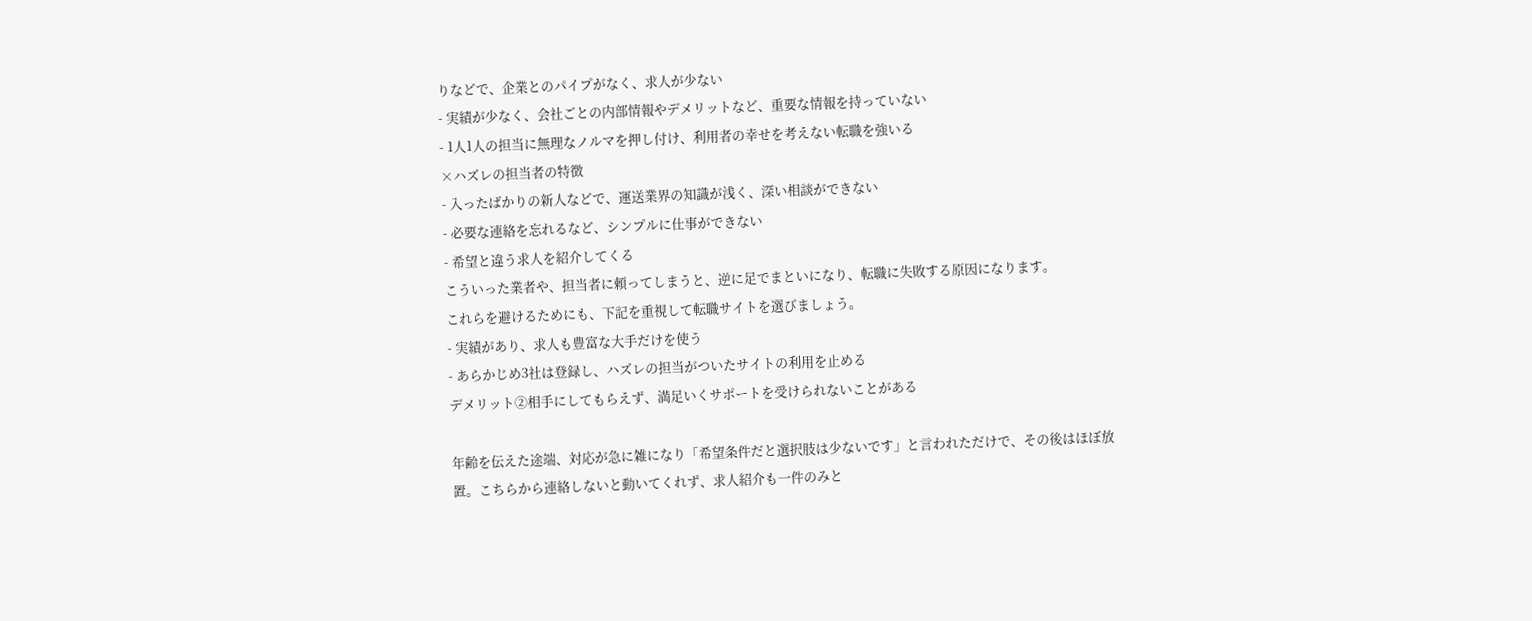りなどで、企業とのパイプがなく、求人が少ない
- 実績が少なく、会社ごとの内部情報やデメリットなど、重要な情報を持っていない
- 1人1人の担当に無理なノルマを押し付け、利用者の幸せを考えない転職を強いる
×ハズレの担当者の特徴
- 入ったばかりの新人などで、運送業界の知識が浅く、深い相談ができない
- 必要な連絡を忘れるなど、シンプルに仕事ができない
- 希望と違う求人を紹介してくる
こういった業者や、担当者に頼ってしまうと、逆に足でまといになり、転職に失敗する原因になります。
これらを避けるためにも、下記を重視して転職サイトを選びましょう。
- 実績があり、求人も豊富な大手だけを使う
- あらかじめ3社は登録し、ハズレの担当がついたサイトの利用を止める
デメリット②相手にしてもらえず、満足いくサポートを受けられないことがある

年齢を伝えた途端、対応が急に雑になり「希望条件だと選択肢は少ないです」と言われただけで、その後はほぼ放置。こちらから連絡しないと動いてくれず、求人紹介も一件のみと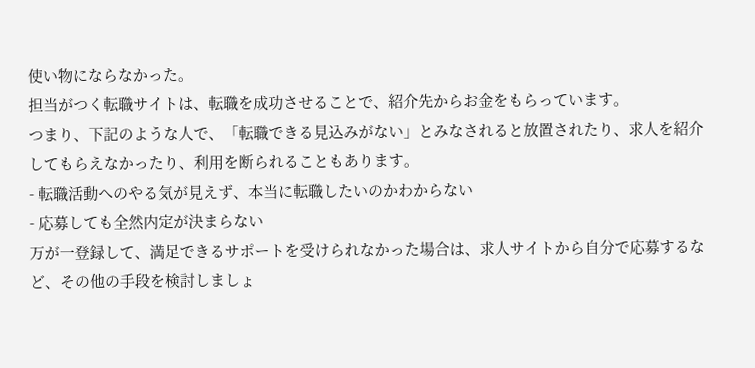使い物にならなかった。
担当がつく転職サイトは、転職を成功させることで、紹介先からお金をもらっています。
つまり、下記のような人で、「転職できる見込みがない」とみなされると放置されたり、求人を紹介してもらえなかったり、利用を断られることもあります。
- 転職活動へのやる気が見えず、本当に転職したいのかわからない
- 応募しても全然内定が決まらない
万が一登録して、満足できるサポートを受けられなかった場合は、求人サイトから自分で応募するなど、その他の手段を検討しましょ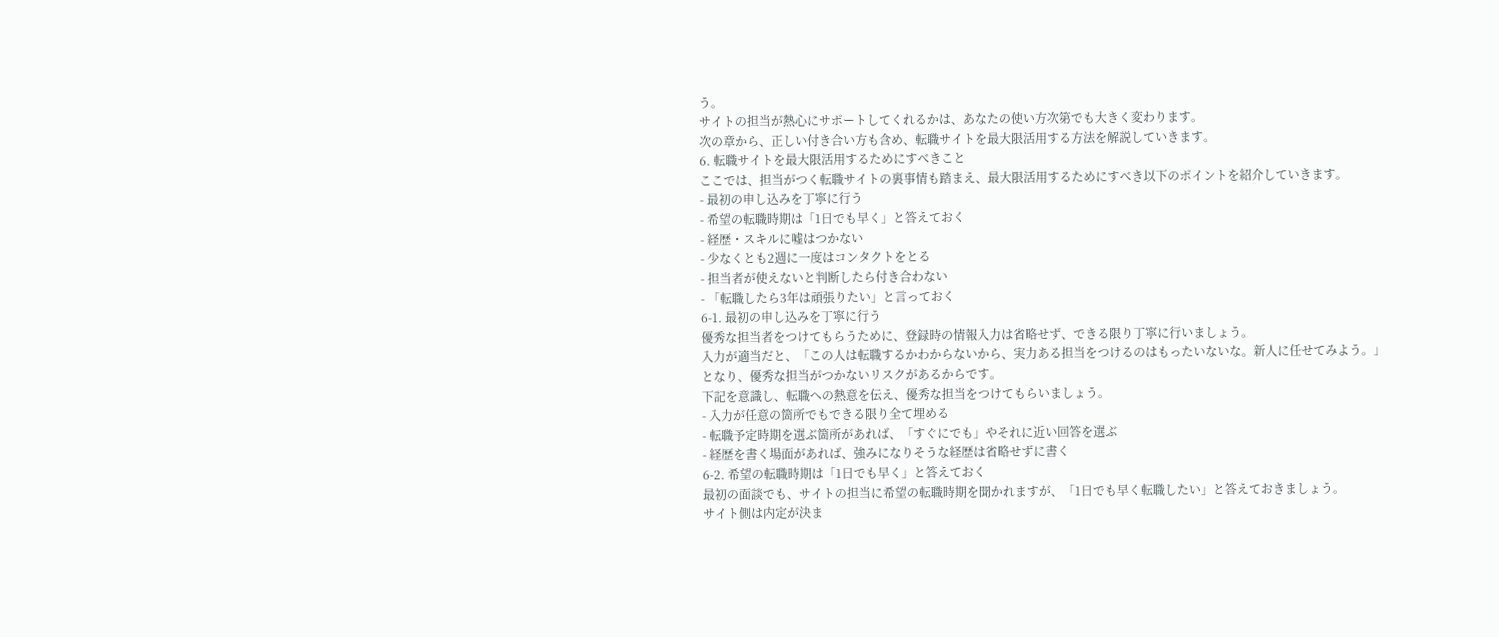う。
サイトの担当が熱心にサポートしてくれるかは、あなたの使い方次第でも大きく変わります。
次の章から、正しい付き合い方も含め、転職サイトを最大限活用する方法を解説していきます。
6. 転職サイトを最大限活用するためにすべきこと
ここでは、担当がつく転職サイトの裏事情も踏まえ、最大限活用するためにすべき以下のポイントを紹介していきます。
- 最初の申し込みを丁寧に行う
- 希望の転職時期は「1日でも早く」と答えておく
- 経歴・スキルに嘘はつかない
- 少なくとも2週に一度はコンタクトをとる
- 担当者が使えないと判断したら付き合わない
- 「転職したら3年は頑張りたい」と言っておく
6-1. 最初の申し込みを丁寧に行う
優秀な担当者をつけてもらうために、登録時の情報入力は省略せず、できる限り丁寧に行いましょう。
入力が適当だと、「この人は転職するかわからないから、実力ある担当をつけるのはもったいないな。新人に任せてみよう。」となり、優秀な担当がつかないリスクがあるからです。
下記を意識し、転職への熱意を伝え、優秀な担当をつけてもらいましょう。
- 入力が任意の箇所でもできる限り全て埋める
- 転職予定時期を選ぶ箇所があれば、「すぐにでも」やそれに近い回答を選ぶ
- 経歴を書く場面があれば、強みになりそうな経歴は省略せずに書く
6-2. 希望の転職時期は「1日でも早く」と答えておく
最初の面談でも、サイトの担当に希望の転職時期を聞かれますが、「1日でも早く転職したい」と答えておきましょう。
サイト側は内定が決ま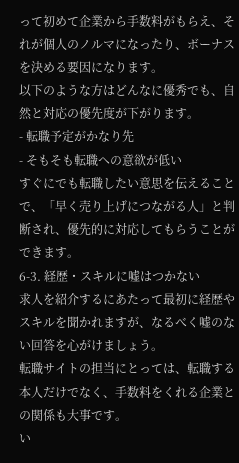って初めて企業から手数料がもらえ、それが個人のノルマになったり、ボーナスを決める要因になります。
以下のような方はどんなに優秀でも、自然と対応の優先度が下がります。
- 転職予定がかなり先
- そもそも転職への意欲が低い
すぐにでも転職したい意思を伝えることで、「早く売り上げにつながる人」と判断され、優先的に対応してもらうことができます。
6-3. 経歴・スキルに嘘はつかない
求人を紹介するにあたって最初に経歴やスキルを聞かれますが、なるべく嘘のない回答を心がけましょう。
転職サイトの担当にとっては、転職する本人だけでなく、手数料をくれる企業との関係も大事です。
い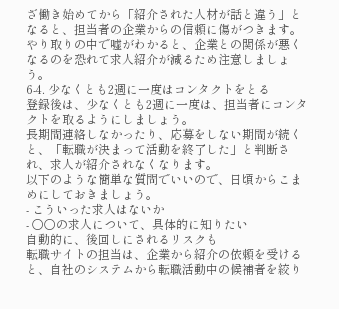ざ働き始めてから「紹介された人材が話と違う」となると、担当者の企業からの信頼に傷がつきます。
やり取りの中で嘘がわかると、企業との関係が悪くなるのを恐れて求人紹介が減るため注意しましょう。
6-4. 少なくとも2週に一度はコンタクトをとる
登録後は、少なくとも2週に一度は、担当者にコンタクトを取るようにしましょう。
長期間連絡しなかったり、応募をしない期間が続くと、「転職が決まって活動を終了した」と判断され、求人が紹介されなくなります。
以下のような簡単な質問でいいので、日頃からこまめにしておきましょう。
- こういった求人はないか
- 〇〇の求人について、具体的に知りたい
自動的に、後回しにされるリスクも
転職サイトの担当は、企業から紹介の依頼を受けると、自社のシステムから転職活動中の候補者を絞り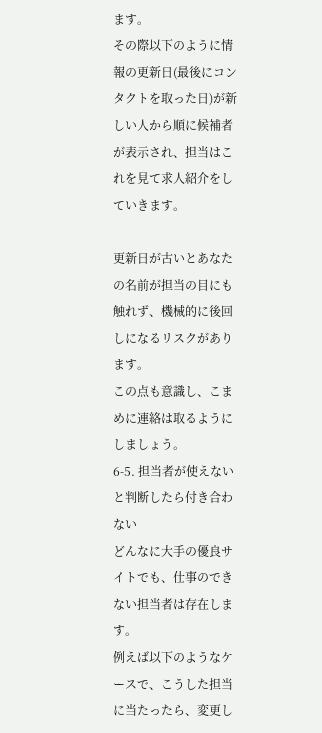ます。
その際以下のように情報の更新日(最後にコンタクトを取った日)が新しい人から順に候補者が表示され、担当はこれを見て求人紹介をしていきます。

更新日が古いとあなたの名前が担当の目にも触れず、機械的に後回しになるリスクがあります。
この点も意識し、こまめに連絡は取るようにしましょう。
6-5. 担当者が使えないと判断したら付き合わない
どんなに大手の優良サイトでも、仕事のできない担当者は存在します。
例えば以下のようなケースで、こうした担当に当たったら、変更し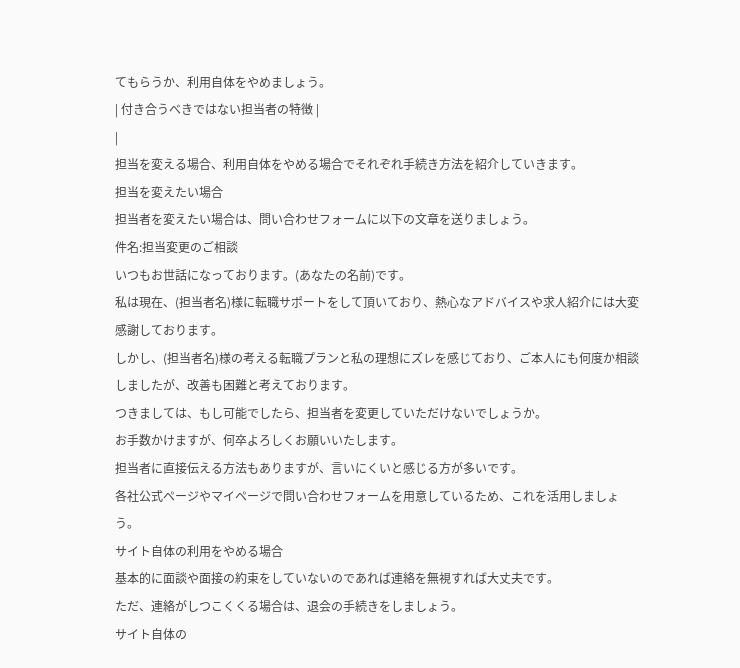てもらうか、利用自体をやめましょう。
| 付き合うべきではない担当者の特徴 |
|
担当を変える場合、利用自体をやめる場合でそれぞれ手続き方法を紹介していきます。
担当を変えたい場合
担当者を変えたい場合は、問い合わせフォームに以下の文章を送りましょう。
件名:担当変更のご相談
いつもお世話になっております。(あなたの名前)です。
私は現在、(担当者名)様に転職サポートをして頂いており、熱心なアドバイスや求人紹介には大変感謝しております。
しかし、(担当者名)様の考える転職プランと私の理想にズレを感じており、ご本人にも何度か相談しましたが、改善も困難と考えております。
つきましては、もし可能でしたら、担当者を変更していただけないでしょうか。
お手数かけますが、何卒よろしくお願いいたします。
担当者に直接伝える方法もありますが、言いにくいと感じる方が多いです。
各社公式ページやマイページで問い合わせフォームを用意しているため、これを活用しましょう。
サイト自体の利用をやめる場合
基本的に面談や面接の約束をしていないのであれば連絡を無視すれば大丈夫です。
ただ、連絡がしつこくくる場合は、退会の手続きをしましょう。
サイト自体の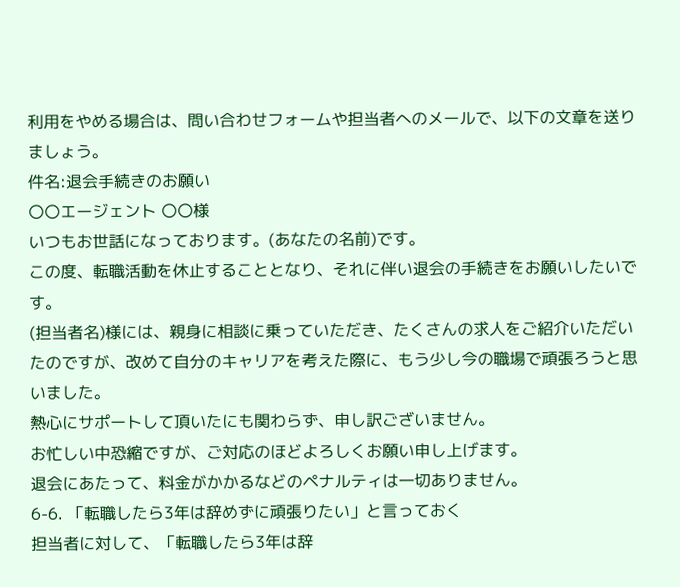利用をやめる場合は、問い合わせフォームや担当者へのメールで、以下の文章を送りましょう。
件名:退会手続きのお願い
〇〇エージェント 〇〇様
いつもお世話になっております。(あなたの名前)です。
この度、転職活動を休止することとなり、それに伴い退会の手続きをお願いしたいです。
(担当者名)様には、親身に相談に乗っていただき、たくさんの求人をご紹介いただいたのですが、改めて自分のキャリアを考えた際に、もう少し今の職場で頑張ろうと思いました。
熱心にサポートして頂いたにも関わらず、申し訳ございません。
お忙しい中恐縮ですが、ご対応のほどよろしくお願い申し上げます。
退会にあたって、料金がかかるなどのペナルティは一切ありません。
6-6. 「転職したら3年は辞めずに頑張りたい」と言っておく
担当者に対して、「転職したら3年は辞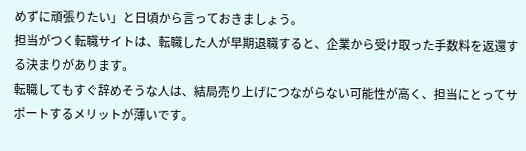めずに頑張りたい」と日頃から言っておきましょう。
担当がつく転職サイトは、転職した人が早期退職すると、企業から受け取った手数料を返還する決まりがあります。
転職してもすぐ辞めそうな人は、結局売り上げにつながらない可能性が高く、担当にとってサポートするメリットが薄いです。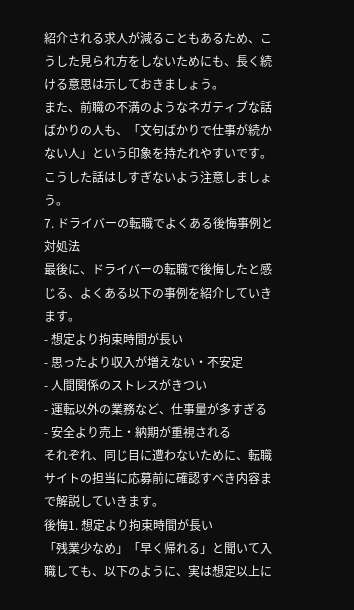紹介される求人が減ることもあるため、こうした見られ方をしないためにも、長く続ける意思は示しておきましょう。
また、前職の不満のようなネガティブな話ばかりの人も、「文句ばかりで仕事が続かない人」という印象を持たれやすいです。
こうした話はしすぎないよう注意しましょう。
7. ドライバーの転職でよくある後悔事例と対処法
最後に、ドライバーの転職で後悔したと感じる、よくある以下の事例を紹介していきます。
- 想定より拘束時間が長い
- 思ったより収入が増えない・不安定
- 人間関係のストレスがきつい
- 運転以外の業務など、仕事量が多すぎる
- 安全より売上・納期が重視される
それぞれ、同じ目に遭わないために、転職サイトの担当に応募前に確認すべき内容まで解説していきます。
後悔1. 想定より拘束時間が長い
「残業少なめ」「早く帰れる」と聞いて入職しても、以下のように、実は想定以上に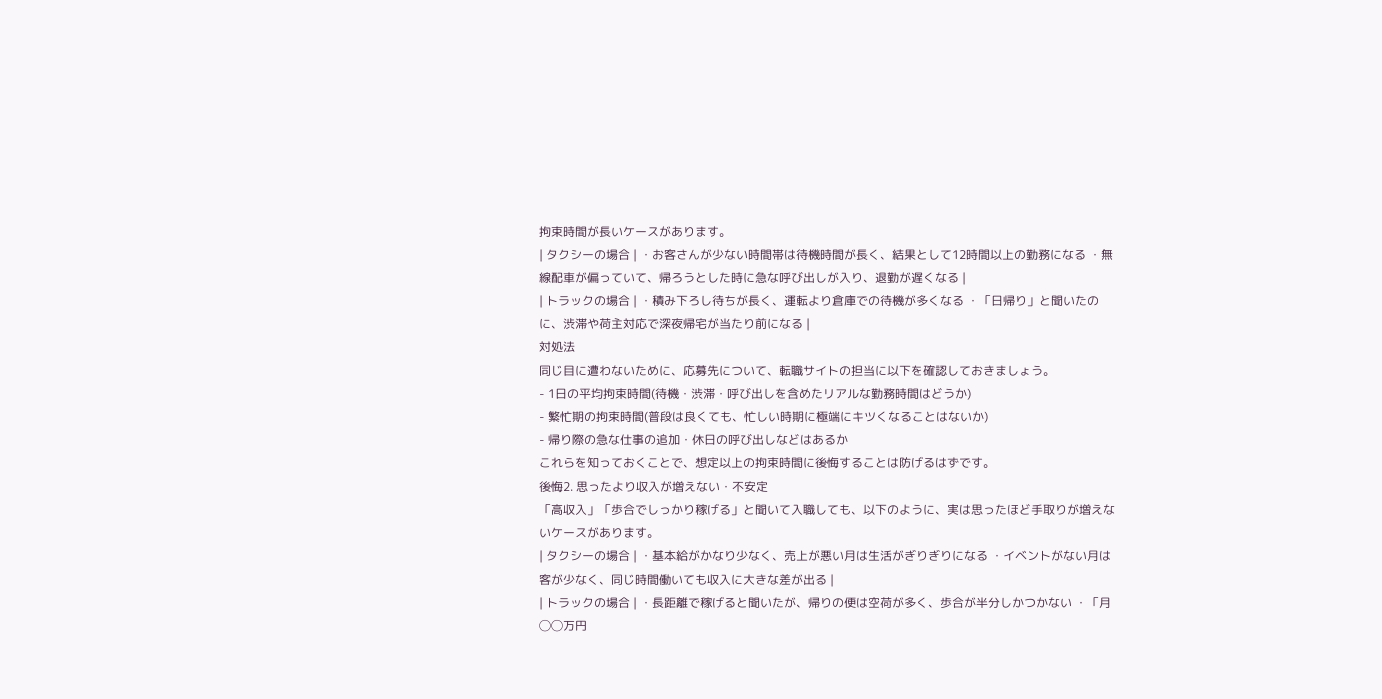拘束時間が長いケースがあります。
| タクシーの場合 | ・お客さんが少ない時間帯は待機時間が長く、結果として12時間以上の勤務になる ・無線配車が偏っていて、帰ろうとした時に急な呼び出しが入り、退勤が遅くなる |
| トラックの場合 | ・積み下ろし待ちが長く、運転より倉庫での待機が多くなる ・「日帰り」と聞いたのに、渋滞や荷主対応で深夜帰宅が当たり前になる |
対処法
同じ目に遭わないために、応募先について、転職サイトの担当に以下を確認しておきましょう。
- 1日の平均拘束時間(待機・渋滞・呼び出しを含めたリアルな勤務時間はどうか)
- 繁忙期の拘束時間(普段は良くても、忙しい時期に極端にキツくなることはないか)
- 帰り際の急な仕事の追加・休日の呼び出しなどはあるか
これらを知っておくことで、想定以上の拘束時間に後悔することは防げるはずです。
後悔2. 思ったより収入が増えない・不安定
「高収入」「歩合でしっかり稼げる」と聞いて入職しても、以下のように、実は思ったほど手取りが増えないケースがあります。
| タクシーの場合 | ・基本給がかなり少なく、売上が悪い月は生活がぎりぎりになる ・イベントがない月は客が少なく、同じ時間働いても収入に大きな差が出る |
| トラックの場合 | ・長距離で稼げると聞いたが、帰りの便は空荷が多く、歩合が半分しかつかない ・「月◯◯万円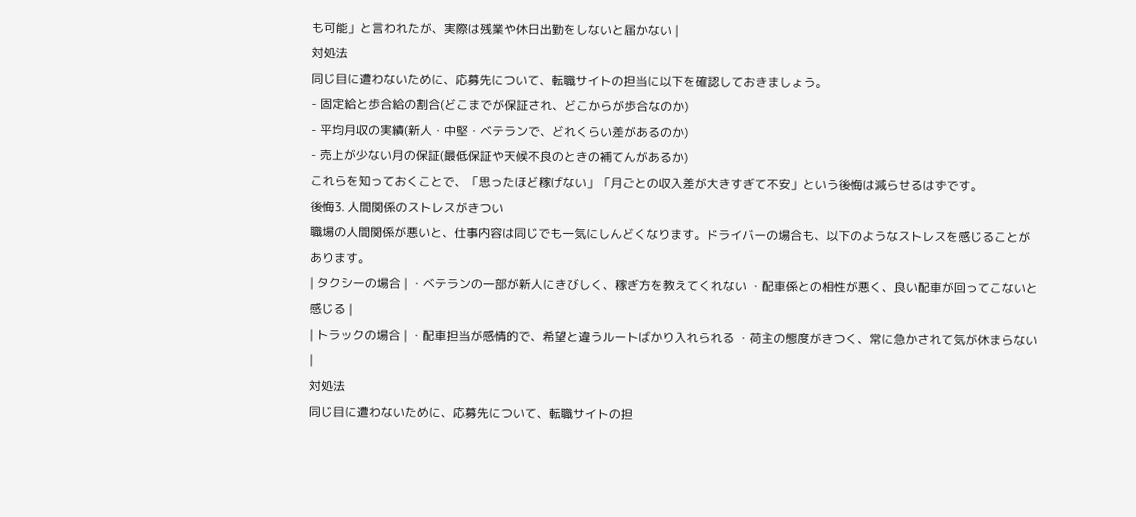も可能」と言われたが、実際は残業や休日出勤をしないと届かない |
対処法
同じ目に遭わないために、応募先について、転職サイトの担当に以下を確認しておきましょう。
- 固定給と歩合給の割合(どこまでが保証され、どこからが歩合なのか)
- 平均月収の実績(新人・中堅・ベテランで、どれくらい差があるのか)
- 売上が少ない月の保証(最低保証や天候不良のときの補てんがあるか)
これらを知っておくことで、「思ったほど稼げない」「月ごとの収入差が大きすぎて不安」という後悔は減らせるはずです。
後悔3. 人間関係のストレスがきつい
職場の人間関係が悪いと、仕事内容は同じでも一気にしんどくなります。ドライバーの場合も、以下のようなストレスを感じることがあります。
| タクシーの場合 | ・ベテランの一部が新人にきびしく、稼ぎ方を教えてくれない ・配車係との相性が悪く、良い配車が回ってこないと感じる |
| トラックの場合 | ・配車担当が感情的で、希望と違うルートばかり入れられる ・荷主の態度がきつく、常に急かされて気が休まらない |
対処法
同じ目に遭わないために、応募先について、転職サイトの担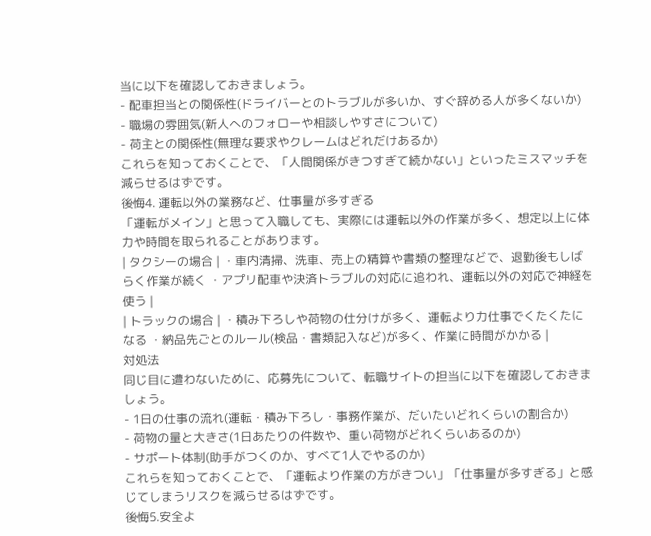当に以下を確認しておきましょう。
- 配車担当との関係性(ドライバーとのトラブルが多いか、すぐ辞める人が多くないか)
- 職場の雰囲気(新人へのフォローや相談しやすさについて)
- 荷主との関係性(無理な要求やクレームはどれだけあるか)
これらを知っておくことで、「人間関係がきつすぎて続かない」といったミスマッチを減らせるはずです。
後悔4. 運転以外の業務など、仕事量が多すぎる
「運転がメイン」と思って入職しても、実際には運転以外の作業が多く、想定以上に体力や時間を取られることがあります。
| タクシーの場合 | ・車内清掃、洗車、売上の精算や書類の整理などで、退勤後もしばらく作業が続く ・アプリ配車や決済トラブルの対応に追われ、運転以外の対応で神経を使う |
| トラックの場合 | ・積み下ろしや荷物の仕分けが多く、運転より力仕事でくたくたになる ・納品先ごとのルール(検品・書類記入など)が多く、作業に時間がかかる |
対処法
同じ目に遭わないために、応募先について、転職サイトの担当に以下を確認しておきましょう。
- 1日の仕事の流れ(運転・積み下ろし・事務作業が、だいたいどれくらいの割合か)
- 荷物の量と大きさ(1日あたりの件数や、重い荷物がどれくらいあるのか)
- サポート体制(助手がつくのか、すべて1人でやるのか)
これらを知っておくことで、「運転より作業の方がきつい」「仕事量が多すぎる」と感じてしまうリスクを減らせるはずです。
後悔5.安全よ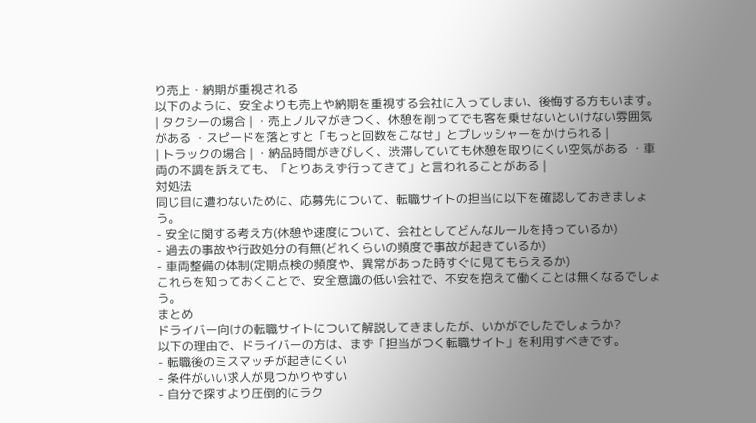り売上・納期が重視される
以下のように、安全よりも売上や納期を重視する会社に入ってしまい、後悔する方もいます。
| タクシーの場合 | ・売上ノルマがきつく、休憩を削ってでも客を乗せないといけない雰囲気がある ・スピードを落とすと「もっと回数をこなせ」とプレッシャーをかけられる |
| トラックの場合 | ・納品時間がきびしく、渋滞していても休憩を取りにくい空気がある ・車両の不調を訴えても、「とりあえず行ってきて」と言われることがある |
対処法
同じ目に遭わないために、応募先について、転職サイトの担当に以下を確認しておきましょう。
- 安全に関する考え方(休憩や速度について、会社としてどんなルールを持っているか)
- 過去の事故や行政処分の有無(どれくらいの頻度で事故が起きているか)
- 車両整備の体制(定期点検の頻度や、異常があった時すぐに見てもらえるか)
これらを知っておくことで、安全意識の低い会社で、不安を抱えて働くことは無くなるでしょう。
まとめ
ドライバー向けの転職サイトについて解説してきましたが、いかがでしたでしょうか?
以下の理由で、ドライバーの方は、まず「担当がつく転職サイト」を利用すべきです。
- 転職後のミスマッチが起きにくい
- 条件がいい求人が見つかりやすい
- 自分で探すより圧倒的にラク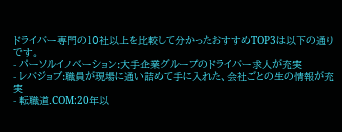ドライバー専門の10社以上を比較して分かったおすすめTOP3は以下の通りです。
- パーソルイノベーション:大手企業グループのドライバー求人が充実
- レバジョブ:職員が現場に通い詰めて手に入れた、会社ごとの生の情報が充実
- 転職道.COM:20年以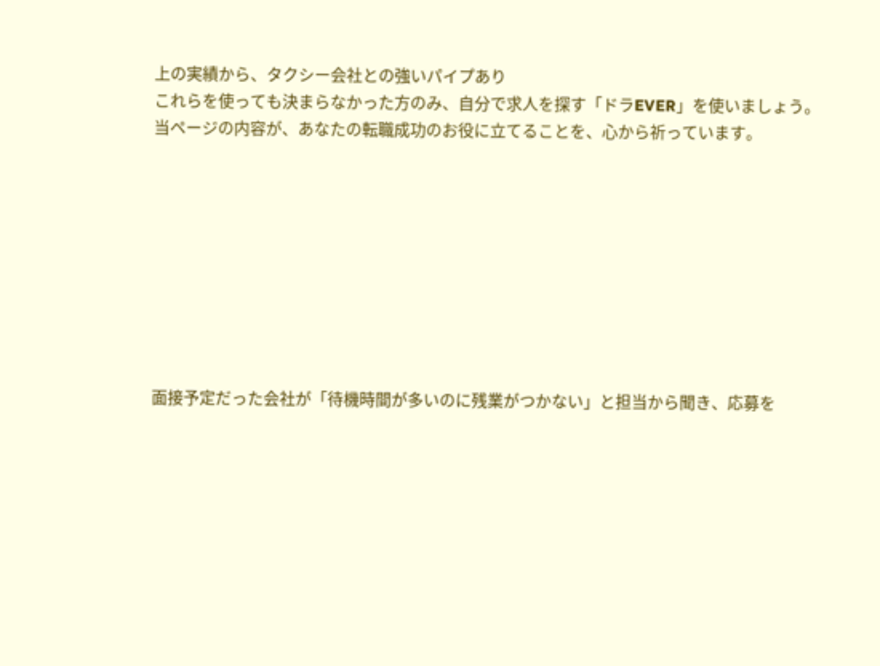上の実績から、タクシー会社との強いパイプあり
これらを使っても決まらなかった方のみ、自分で求人を探す「ドラEVER」を使いましょう。
当ページの内容が、あなたの転職成功のお役に立てることを、心から祈っています。









面接予定だった会社が「待機時間が多いのに残業がつかない」と担当から聞き、応募を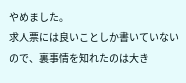やめました。
求人票には良いことしか書いていないので、裏事情を知れたのは大き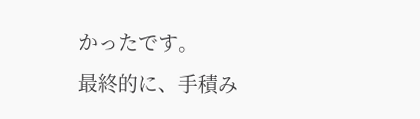かったです。
最終的に、手積み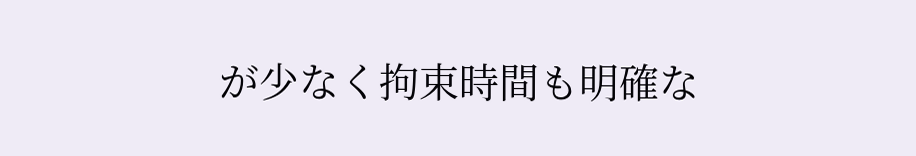が少なく拘束時間も明確な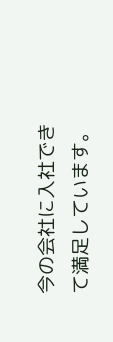今の会社に入社できて満足しています。